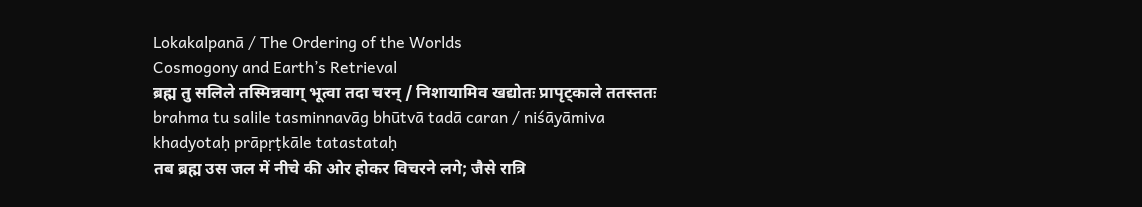Lokakalpanā / The Ordering of the Worlds
Cosmogony and Earth’s Retrieval
ब्रह्म तु सलिले तस्मिन्नवाग् भूत्वा तदा चरन् / निशायामिव खद्योतः प्रापृट्काले ततस्ततः
brahma tu salile tasminnavāg bhūtvā tadā caran / niśāyāmiva khadyotaḥ prāpṛṭkāle tatastataḥ
तब ब्रह्म उस जल में नीचे की ओर होकर विचरने लगे; जैसे रात्रि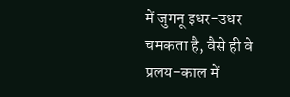में जुगनू इधर-उधर चमकता है, वैसे ही वे प्रलय-काल में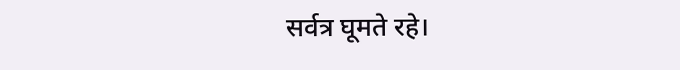सर्वत्र घूमते रहे।